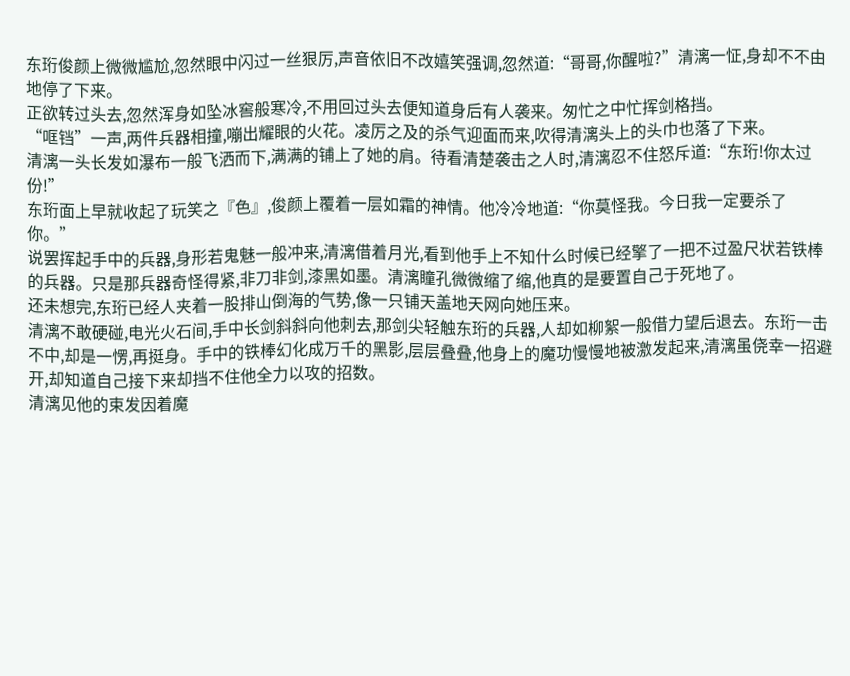东珩俊颜上微微尴尬,忽然眼中闪过一丝狠厉,声音依旧不改嬉笑强调,忽然道:“哥哥,你醒啦?”清漓一怔,身却不不由地停了下来。
正欲转过头去,忽然浑身如坠冰窖般寒冷,不用回过头去便知道身后有人袭来。匆忙之中忙挥剑格挡。
“哐铛”一声,两件兵器相撞,嘣出耀眼的火花。凌厉之及的杀气迎面而来,吹得清漓头上的头巾也落了下来。
清漓一头长发如瀑布一般飞洒而下,满满的铺上了她的肩。待看清楚袭击之人时,清漓忍不住怒斥道:“东珩!你太过份!”
东珩面上早就收起了玩笑之『色』,俊颜上覆着一层如霜的神情。他冷冷地道:“你莫怪我。今日我一定要杀了你。”
说罢挥起手中的兵器,身形若鬼魅一般冲来,清漓借着月光,看到他手上不知什么时候已经擎了一把不过盈尺状若铁棒的兵器。只是那兵器奇怪得紧,非刀非剑,漆黑如墨。清漓瞳孔微微缩了缩,他真的是要置自己于死地了。
还未想完,东珩已经人夹着一股排山倒海的气势,像一只铺天盖地天网向她压来。
清漓不敢硬碰,电光火石间,手中长剑斜斜向他刺去,那剑尖轻触东珩的兵器,人却如柳絮一般借力望后退去。东珩一击不中,却是一愣,再挺身。手中的铁棒幻化成万千的黑影,层层叠叠,他身上的魔功慢慢地被激发起来,清漓虽侥幸一招避开,却知道自己接下来却挡不住他全力以攻的招数。
清漓见他的束发因着魔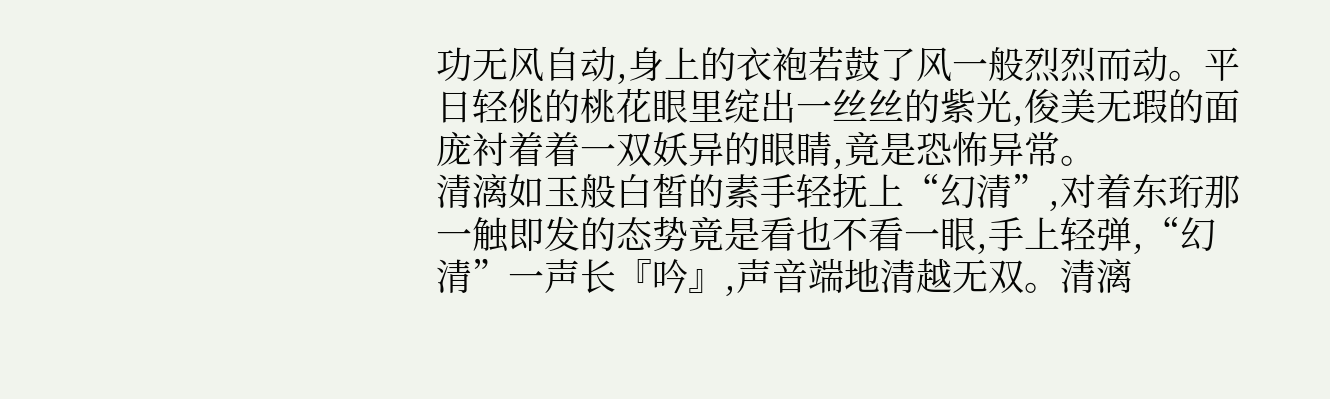功无风自动,身上的衣袍若鼓了风一般烈烈而动。平日轻佻的桃花眼里绽出一丝丝的紫光,俊美无瑕的面庞衬着着一双妖异的眼睛,竟是恐怖异常。
清漓如玉般白皙的素手轻抚上“幻清”,对着东珩那一触即发的态势竟是看也不看一眼,手上轻弹,“幻清”一声长『吟』,声音端地清越无双。清漓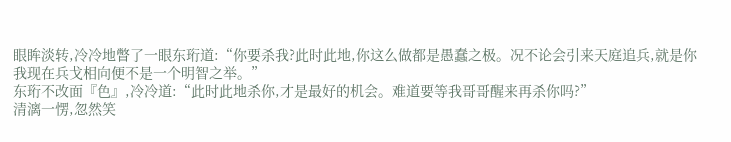眼眸淡转,冷冷地瞥了一眼东珩道:“你要杀我?此时此地,你这么做都是愚蠢之极。况不论会引来天庭追兵,就是你我现在兵戈相向便不是一个明智之举。”
东珩不改面『色』,冷冷道:“此时此地杀你,才是最好的机会。难道要等我哥哥醒来再杀你吗?”
清漓一愣,忽然笑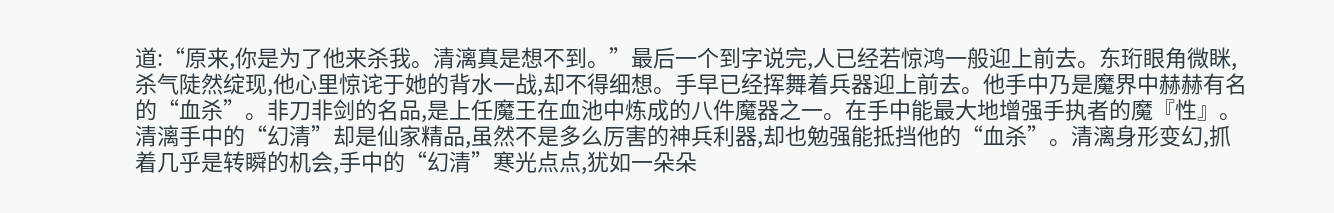道:“原来,你是为了他来杀我。清漓真是想不到。”最后一个到字说完,人已经若惊鸿一般迎上前去。东珩眼角微眯,杀气陡然绽现,他心里惊诧于她的背水一战,却不得细想。手早已经挥舞着兵器迎上前去。他手中乃是魔界中赫赫有名的“血杀”。非刀非剑的名品,是上任魔王在血池中炼成的八件魔器之一。在手中能最大地增强手执者的魔『性』。
清漓手中的“幻清”却是仙家精品,虽然不是多么厉害的神兵利器,却也勉强能抵挡他的“血杀”。清漓身形变幻,抓着几乎是转瞬的机会,手中的“幻清”寒光点点,犹如一朵朵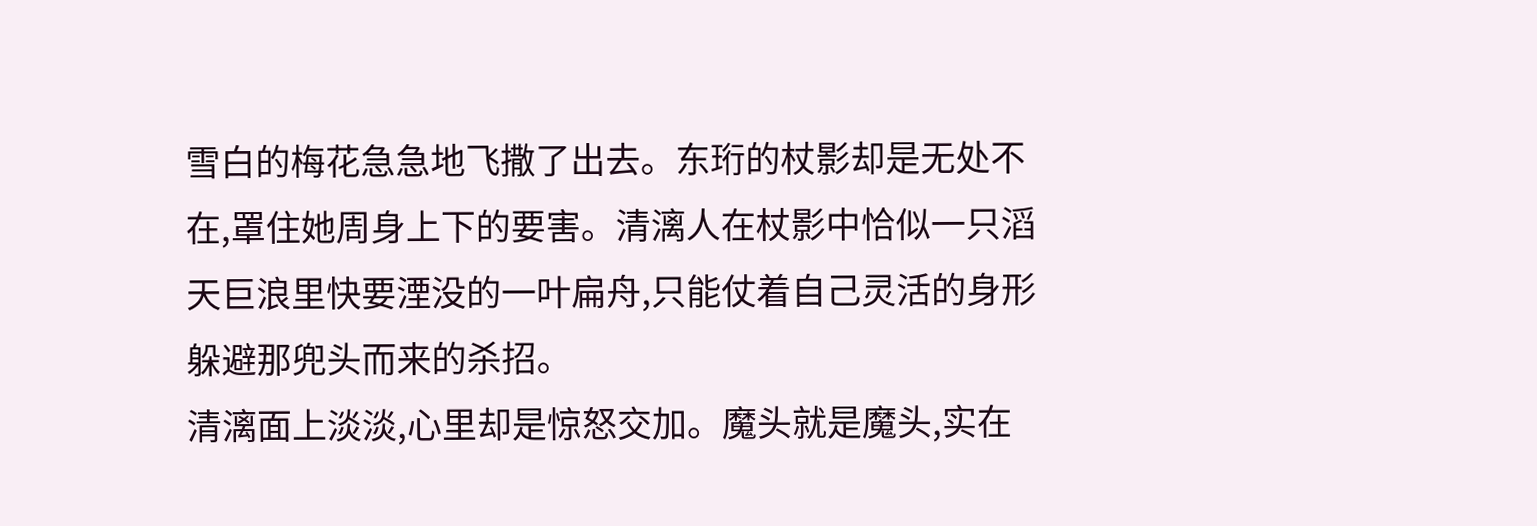雪白的梅花急急地飞撒了出去。东珩的杖影却是无处不在,罩住她周身上下的要害。清漓人在杖影中恰似一只滔天巨浪里快要湮没的一叶扁舟,只能仗着自己灵活的身形躲避那兜头而来的杀招。
清漓面上淡淡,心里却是惊怒交加。魔头就是魔头,实在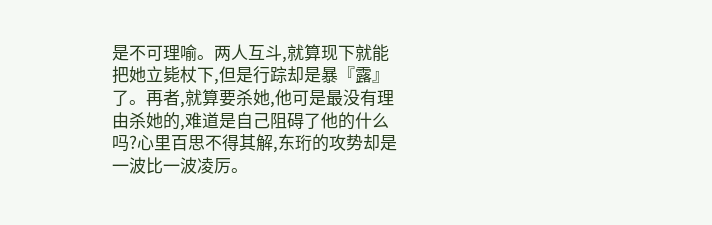是不可理喻。两人互斗,就算现下就能把她立毙杖下,但是行踪却是暴『露』了。再者,就算要杀她,他可是最没有理由杀她的,难道是自己阻碍了他的什么吗?心里百思不得其解,东珩的攻势却是一波比一波凌厉。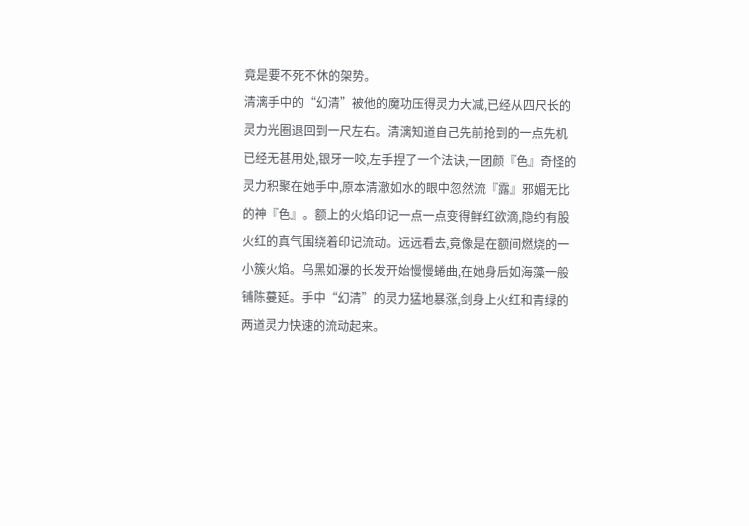竟是要不死不休的架势。
清漓手中的“幻清”被他的魔功压得灵力大减,已经从四尺长的灵力光圈退回到一尺左右。清漓知道自己先前抢到的一点先机已经无甚用处,银牙一咬,左手捏了一个法诀,一团颜『色』奇怪的灵力积聚在她手中,原本清澈如水的眼中忽然流『露』邪媚无比的神『色』。额上的火焰印记一点一点变得鲜红欲滴,隐约有股火红的真气围绕着印记流动。远远看去,竟像是在额间燃烧的一小簇火焰。乌黑如瀑的长发开始慢慢蜷曲,在她身后如海藻一般铺陈蔓延。手中“幻清”的灵力猛地暴涨,剑身上火红和青绿的两道灵力快速的流动起来。